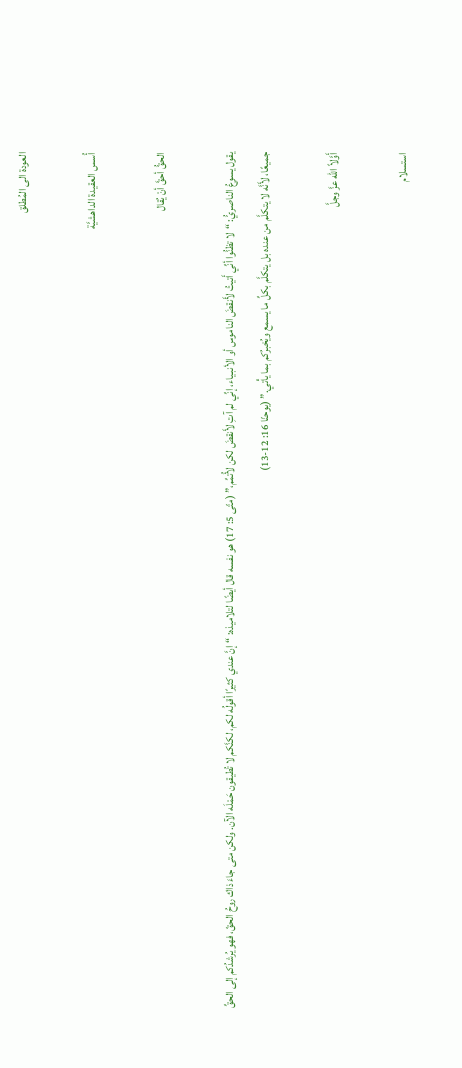العودة الى المُطلق

أُسس العقيدة الداهشيَّة

الحقُّ أحقَّ أنْ يُقال

يقول يسوعُ الناصريُّ: “لا تظنُّوا أنِّي أَتيتُ لأَنقضَ الناموس أو الأنبـياء، إنِّي لم آتِ لأَنقضَ لكن لأُتمِّم،” (متّى 5: 17) هو نفسه قال أيضًا لتلاميذه: “إنَّ عندي كثيرًا أقولُه لكم، لكنَّكم لا تُطيقون حَمْلَه الآن. ولكن متى جاءَ ذاك روحُ الحقّ، فهو يُرشدُكم إلى الحقِّ جميعًا، لأَنَّه لا يتكلَّم من عنده بل يتكلَّم بكلِّ ما يسمع ويُخبرُكم بما يأْتي.” (يوحنّا 16: 12-13)

أَوَّلاً الله عزَّ وجلَّ

استسلام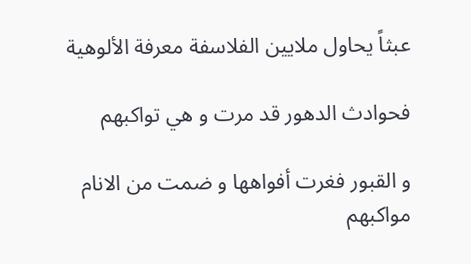عبثاً يحاول ملايين الفلاسفة معرفة الألوهية

فحوادث الدهور قد مرت و هي تواكبهم

و القبور فغرت أفواهها و ضمت من الانام مواكبهم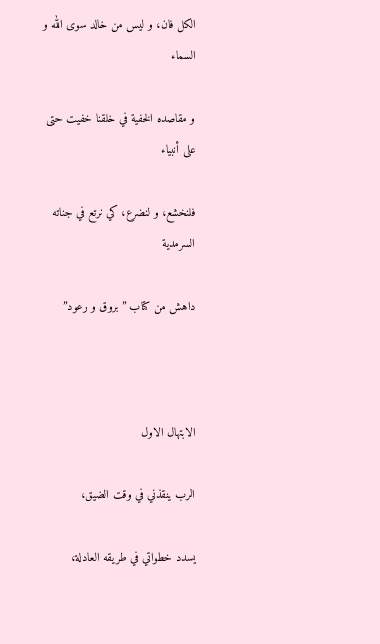الكل فان، و ليس من خالد سوى الله و السماء

و مقاصده الخفية في خلقنا خفيت حتى على أنبياء

فلنخشع، و لنضرع، كي نرتع في جناته السرمدية

داهش من كتاب ” بروق و رعود”



الابتهال الاول

الرب ينقذني في وقت الضيق،

يسدد خطواتي في طريقه العادلة،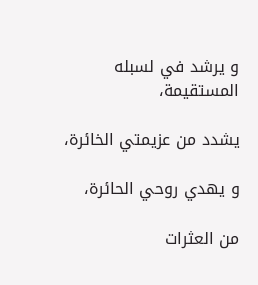و يرشد في لسبله المستقيمة،

يشدد من عزيمتي الخائرة،

و يهدي روحي الحائرة،

من العثرات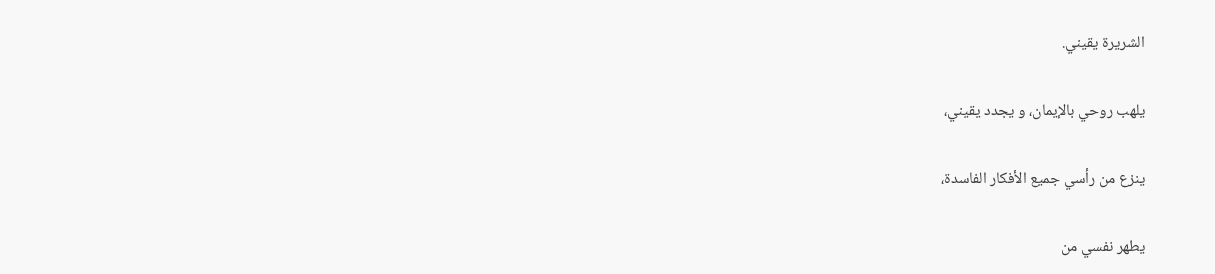الشريرة يقيني.

يلهب روحي بالإيمان، و يجدد يقيني،

ينزع من رأسي جميع الأفكار الفاسدة،

يطهر نفسي من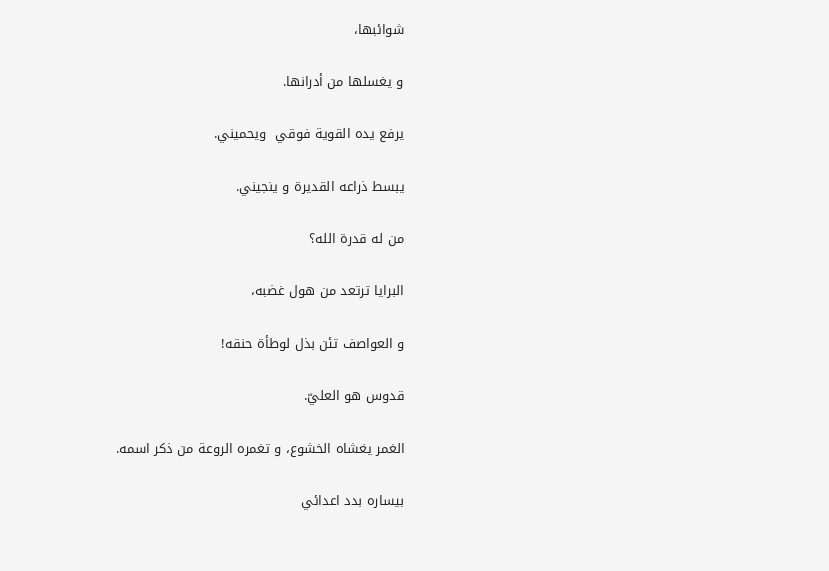شوائبها،

و يغسلها من أدرانها.

يرفع يده القوية فوقي  ويحميني.

يبسط ذراعه القديرة و ينجيني.

من له قدرة الله؟

البرايا ترتعد من هول غضبه،

و العواصف تئن بذل لوطأة حنقه!

قدوس هو العليّ.

الغمر يغشاه الخشوع، و تغمره الروعة من ذكر اسمه.

بيساره بدد اعدائي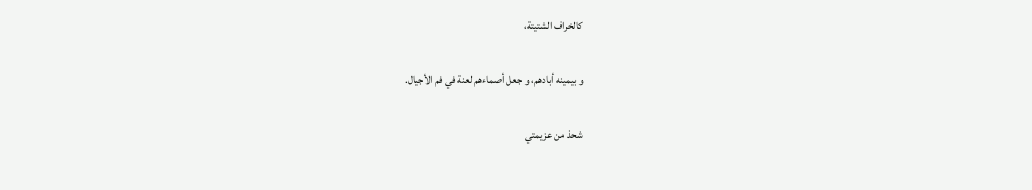كالخراف الشتيتة،

و بيمينه أبادهم، و جعل أصماءهم لعنة في فم الأجيال.

شحذ من عزيمتي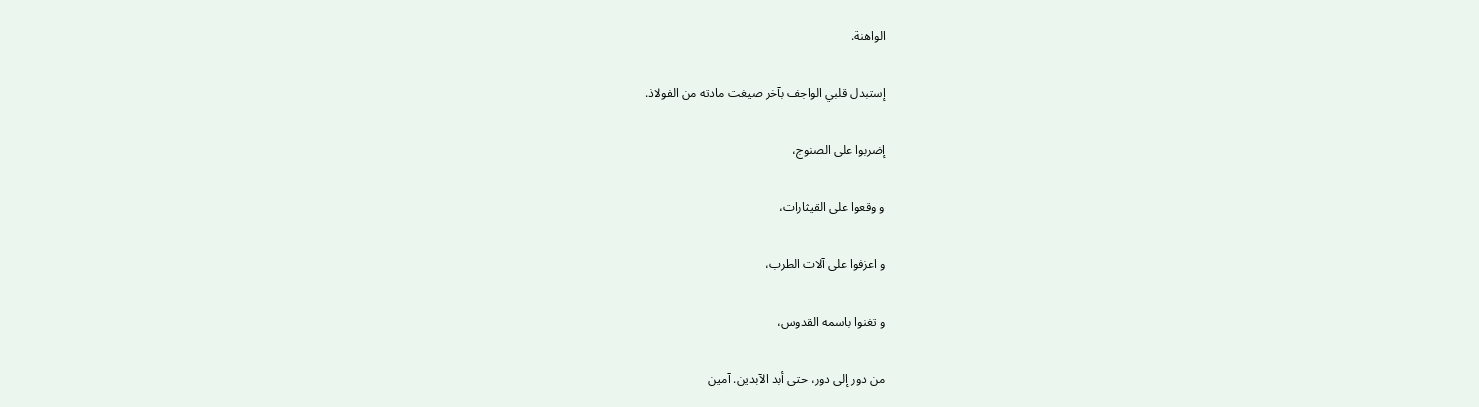الواهنة.

إستبدل قلبي الواجف بآخر صيغت مادته من الفولاذ.

إضربوا على الصنوج،

و وقعوا على القيثارات،

و اعزفوا على آلات الطرب،

و تغنوا باسمه القدوس،

من دور إلى دور، حتى أبد الآبدين. آمين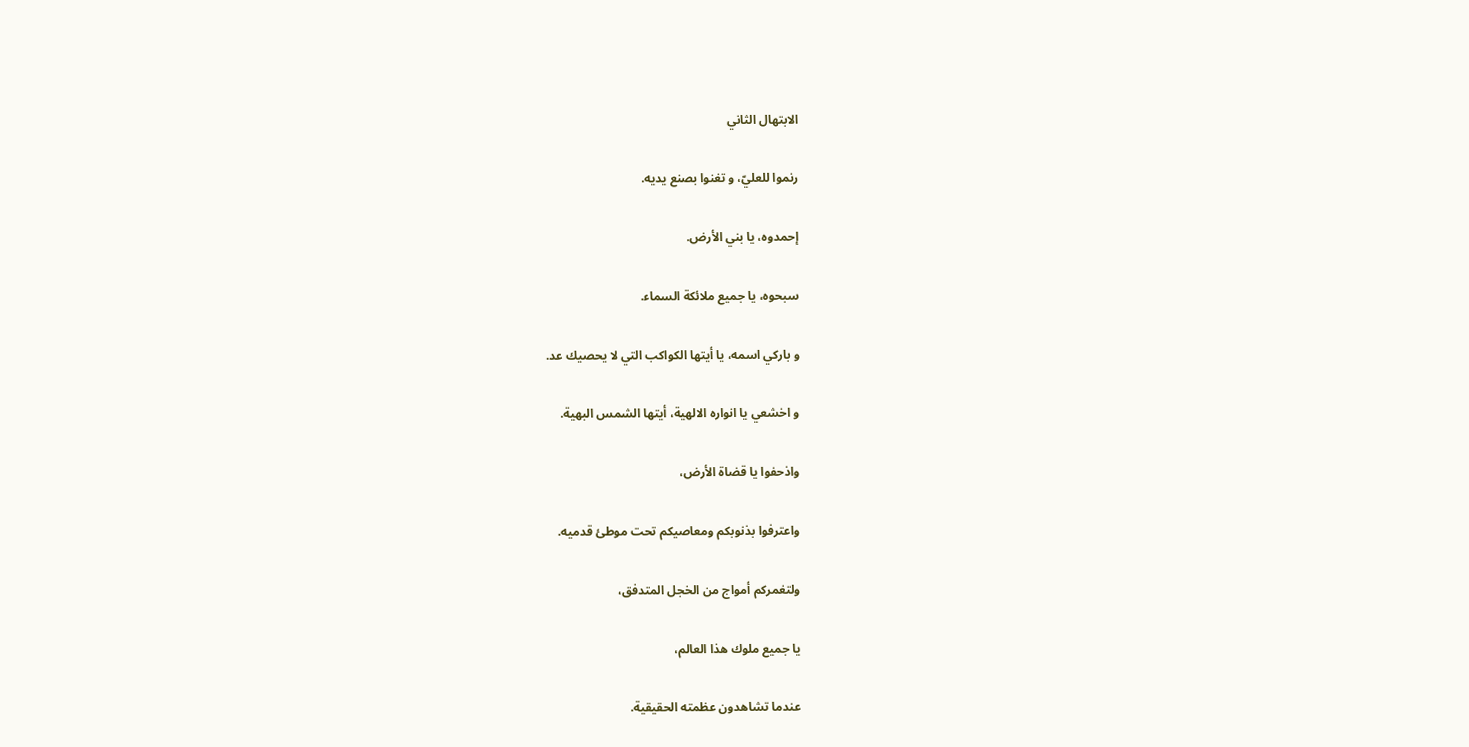الابتهال الثاني

رنموا للعليّ، و تغنوا بصنع يديه.

إحمدوه، يا بني الأرض.

سبحوه، يا جميع ملائكة السماء.

و باركي اسمه، يا أيتها الكواكب التي لا يحصيك عد.

و اخشعي يا انواره الالهية، أيتها الشمس البهية.

واذحفوا يا قضاة الأرض،

واعترفوا بذنوبكم ومعاصيكم تحت موطئ قدميه.

ولتغمركم أمواج من الخجل المتدفق،

يا جميع ملوك هذا العالم،

عندما تشاهدون عظمته الحقيقية.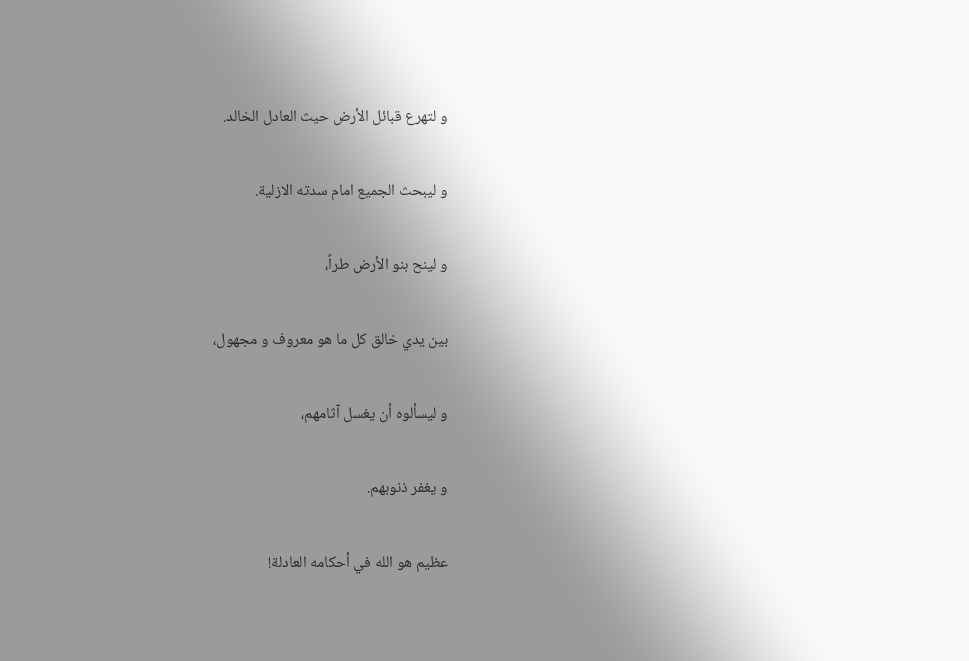و لتهرع قبائل الأرض حيث العادل الخالد.

و ليبحث الجميع امام سدته الازلية.

و لينح بنو الأرض طراً،

بين يدي خالق كل ما هو معروف و مجهول،

و ليسألوه أن يغسل آثامهم،

و يغفر ذنوبهم.

عظيم هو الله في أحكامه العادلة!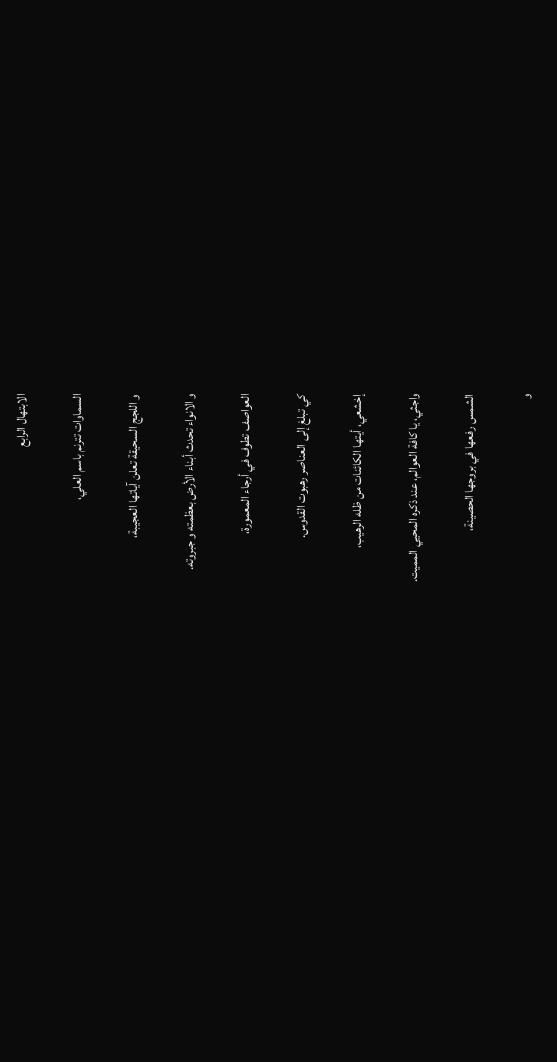الابتهال الرابع

السماوات تترنم باسم العلي،

و اللجج السحيقة تعلن آياتها العجيبة،

و الانواء تحدث أبناء الأرض بعظمته و جبروته.

العواصف تطوف في أرجاء المعمورة،

كي تبلغ إلى العناصر رهبوت القدوس.

إخشعي، أيتها الكائنات من ظله الرهيب،

واجثي، يا كافة العوالم، عند ذكره المحيي المميت.

الشمس رفعها في بروجها الحصينة،

و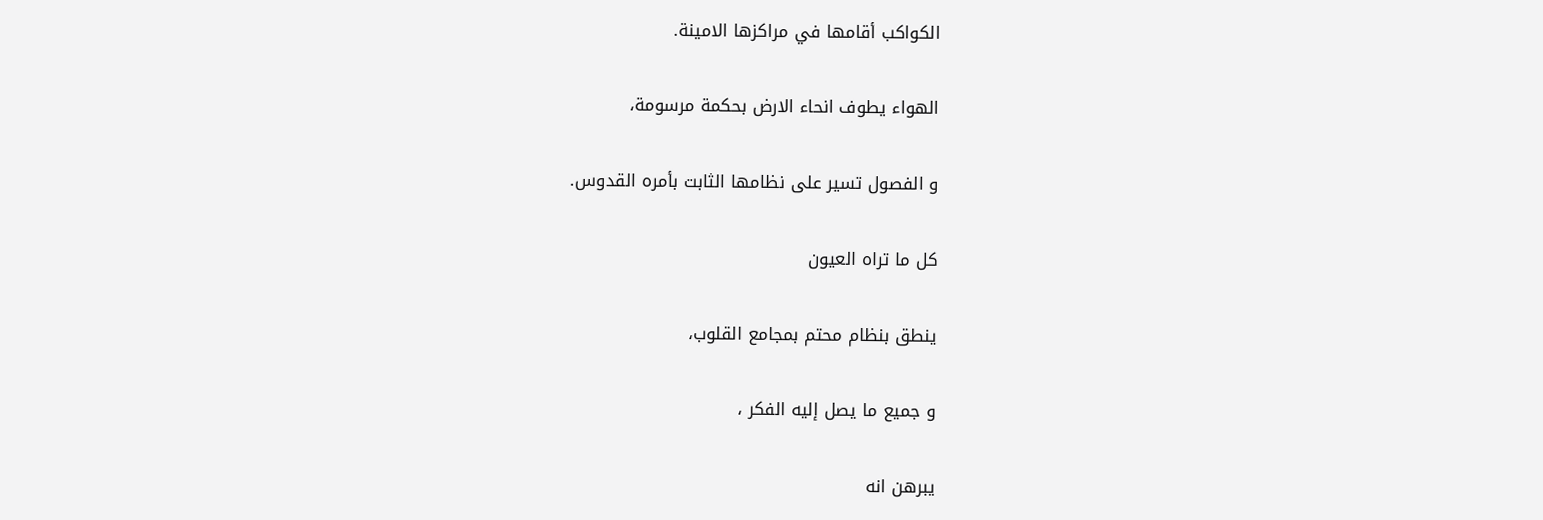الكواكب أقامها في مراكزها الامينة.

الهواء يطوف انحاء الارض بحكمة مرسومة،

و الفصول تسير على نظامها الثابت بأمره القدوس.

كل ما تراه العيون

ينطق بنظام محتم بمجامع القلوب،

و جميع ما يصل إليه الفكر ،

يبرهن انه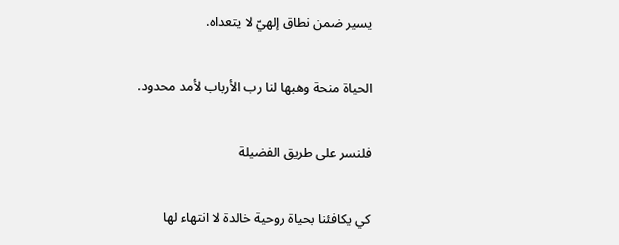يسير ضمن نطاق إلهيّ لا يتعداه.

الحياة منحة وهبها لنا رب الأرباب لأمد محدود.

فلنسر على طريق الفضيلة

كي يكافئنا بحياة روحية خالدة لا انتهاء لها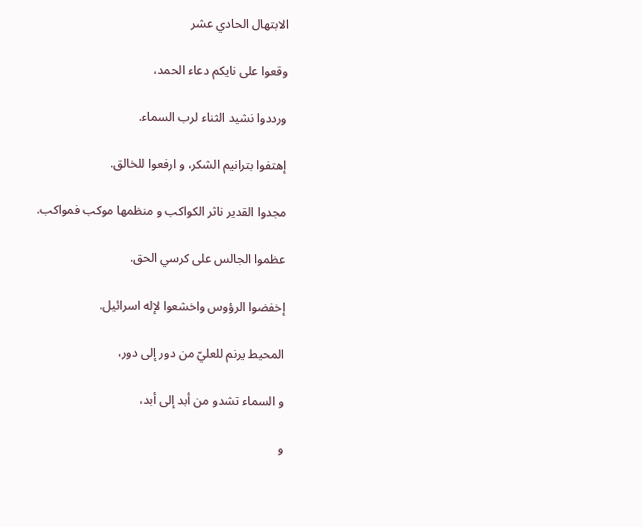الابتهال الحادي عشر

وقعوا على نايكم دعاء الحمد،

ورددوا نشيد الثناء لرب السماء.

إهتفوا بترانيم الشكر، و ارفعوا للخالق.

مجدوا القدير ناثر الكواكب و منظمها موكب فمواكب.

عظموا الجالس على كرسي الحق.

إخفضوا الرؤوس واخشعوا لإله اسرائيل.

المحيط يرنم للعليّ من دور إلى دور،

و السماء تشدو من أبد إلى أبد،

و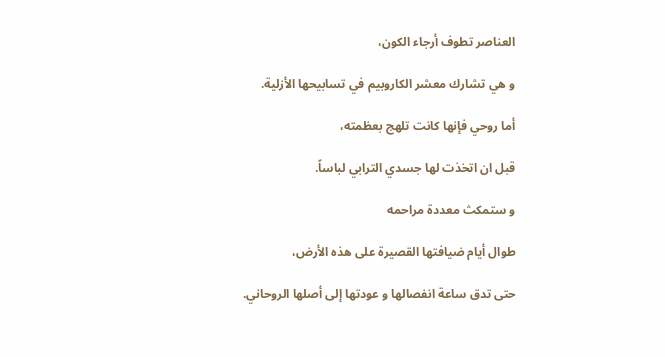العناصر تطوف أرجاء الكون،

و هي تشارك معشر الكاروبيم في تسابيحها الأزلية.

أما روحي فإنها كانت تلهج بعظمته،

قبل ان اتخذت لها جسدي الترابي لباساً.

و ستمكث معددة مراحمه

طوال أيام ضيافتها القصيرة على هذه الأرض،

حتى تدق ساعة انفصالها و عودتها إلى أصلها الروحاني.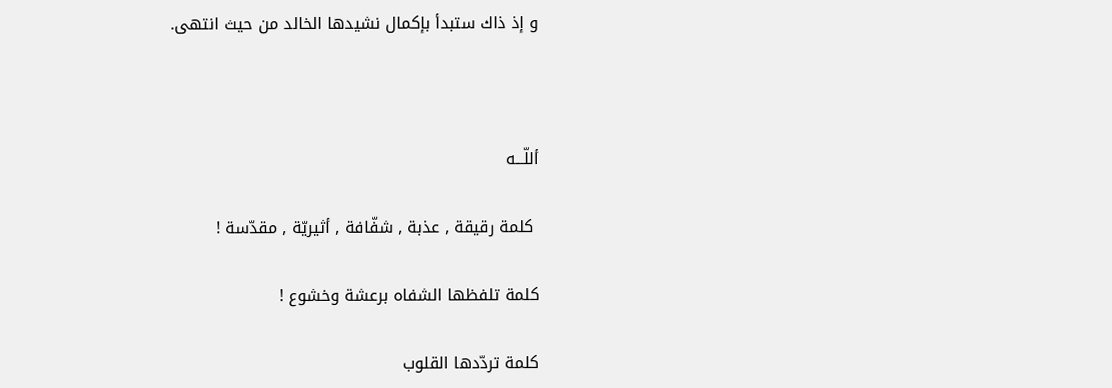و إذ ذاك ستبدأ بإكمال نشيدها الخالد من حيث انتهى.



أللّـــه

 كلمة رقيقة , عذبة , شفّافة , أثيريّة , مقدّسة !

كلمة تلفظها الشفاه برعشة وخشوع !

كلمة تردّدها القلوب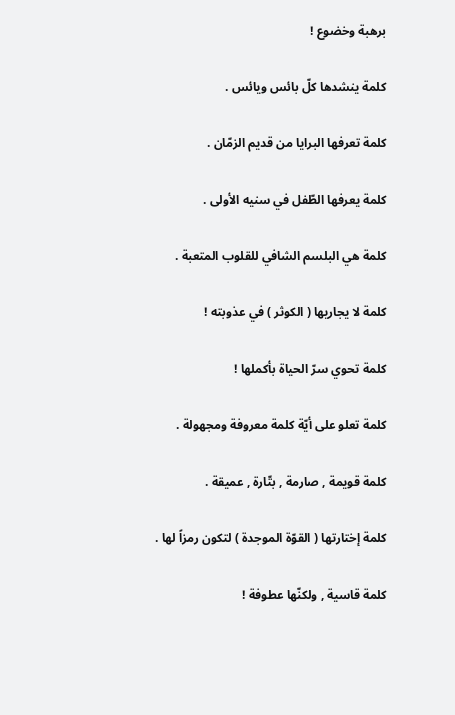برهبة وخضوع !

كلمة ينشدها كلّ بائس ويائس .

كلمة تعرفها البرايا من قديم الزمّان .

كلمة يعرفها الطّفل في سنيه الأولى .

كلمة هي البلسم الشافي للقلوب المتعبة .

كلمة لا يجاريها ( الكوثر ) في عذوبته !

كلمة تحوي سرّ الحياة بأكملها !

كلمة تعلو على أيّة كلمة معروفة ومجهولة .

كلمة قويمة , صارمة , بتّارة , عميقة .

كلمة إختارتها ( القوّة الموجدة ) لتكون رمزاً لها .

كلمة قاسية , ولكنّها عطوفة !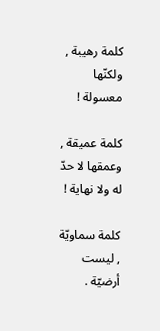كلمة رهيبة , ولكنّها معسولة !

كلمة عميقة , وعمقها لا حدّ له ولا نهاية !

كلمة سماويّة , ليست أرضيّة .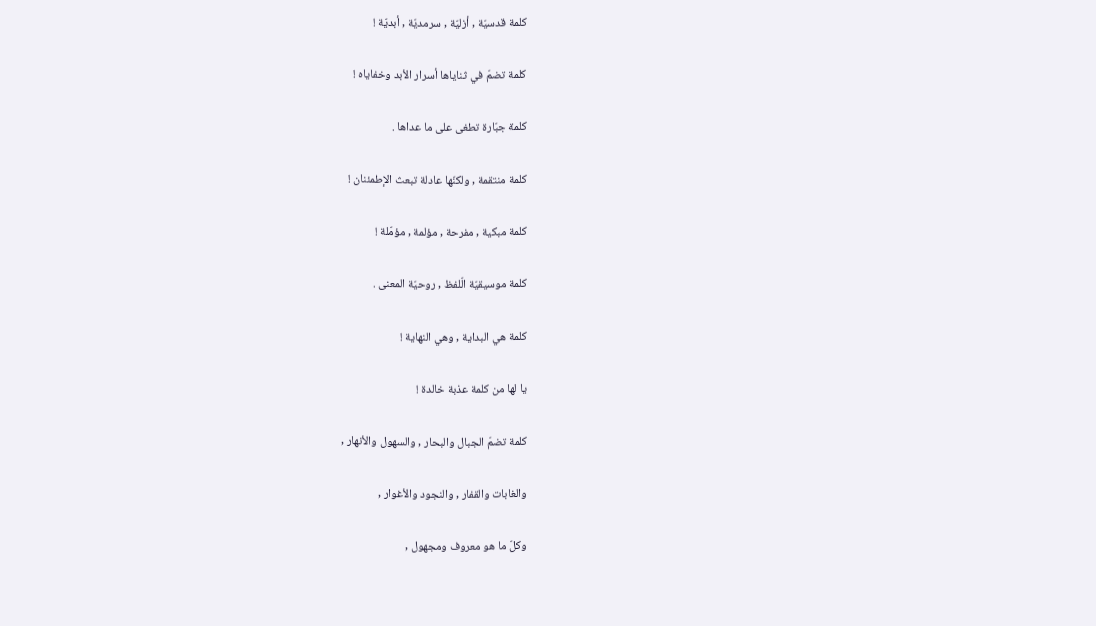كلمة قدسيّة , أزليّة , سرمديّة , أبديّة !

كلمة تضمّ في ثناياها أسرار الأبد وخفاياه !

كلمة جبّارة تطغى على ما عداها .

كلمة منتقمة , ولكنّها عادلة تبعث الإطمئنان !

كلمة مبكية , مفرحة , مؤلمة , مؤمّلة !

كلمة موسيقيّة الّلفظ , روحيّة المعنى .

كلمة هي البداية , وهي النهاية !

يا لها من كلمة عذبة خالدة !

كلمة تضمّ الجبال والبحار , والسهول والأنهار ,

والغابات والقفار , والنجود والأغوار ,

وكلّ ما هو معروف ومجهول ,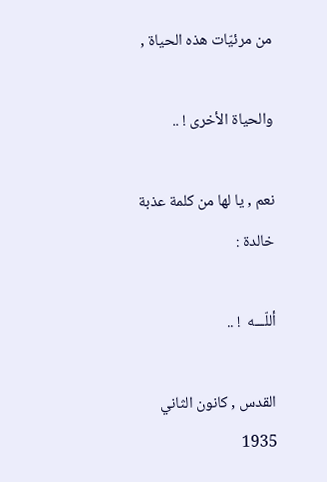من مرئيّات هذه الحياة ,

والحياة الأخرى ! ..

نعم , يا لها من كلمة عذبة خالدة :

أللّـــه  ! ..

القدس , كانون الثاني 1935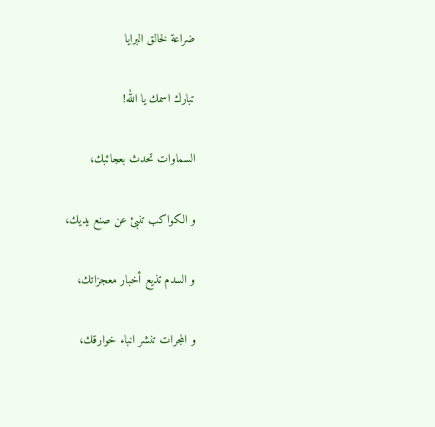ضراعة لخالق البرايا

تبارك اسمك يا الله!

السماوات تحدث بعجائبك،

و الكواكب تنبئ عن صنع يديك،

و السدم تذيع أخبار معجزاتك،

و المجرات تنشر انباء خوارقك،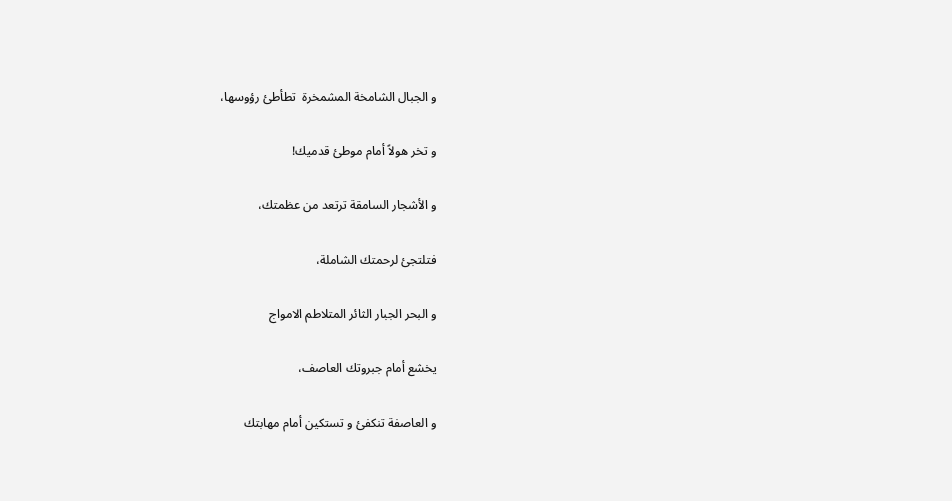و الجبال الشامخة المشمخرة  تطأطئ رؤوسها،

و تخر هولاً أمام موطئ قدميك!

و الأشجار السامقة ترتعد من عظمتك،

فتلتجئ لرحمتك الشاملة،

و البحر الجبار الثائر المتلاطم الامواج

يخشع أمام جبروتك العاصف،

و العاصفة تنكفئ و تستكين أمام مهابتك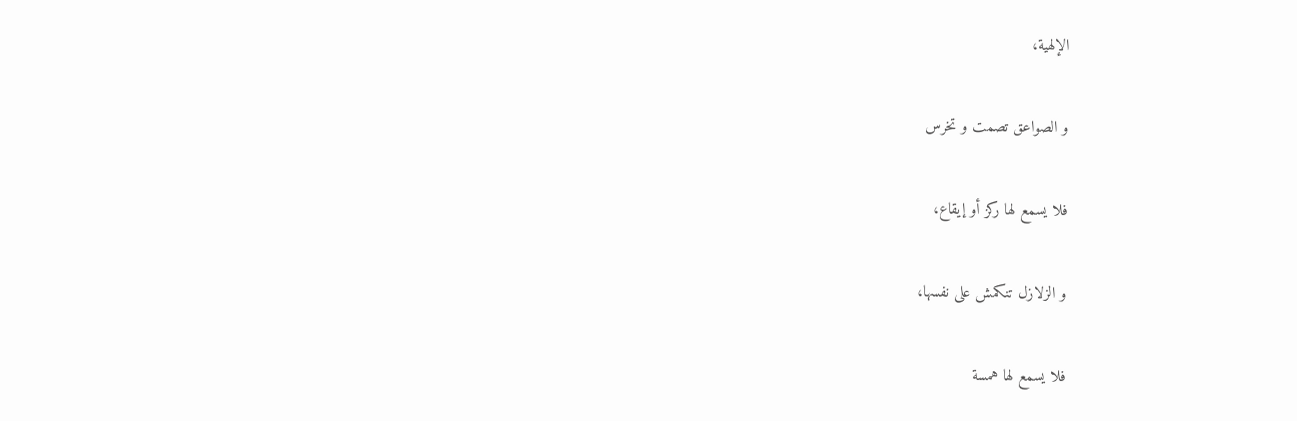الإلهية،

و الصواعق تصمت و تخرس

فلا يسمع لها ركز أو إيقاع،

و الزلازل تنكمش على نفسها،

فلا يسمع لها همسة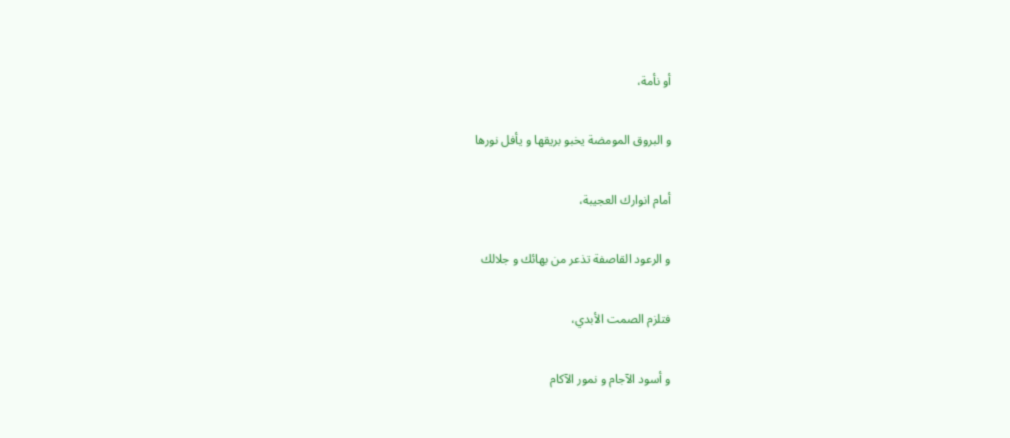أو نأمة،

و البروق المومضة يخبو بريقها و يأفل نورها

أمام انوارك العجيبة،

و الرعود القاصفة تذعر من بهائك و جلالك

فتلزم الصمت الأبدي،

و أسود الآجام و نمور الآكام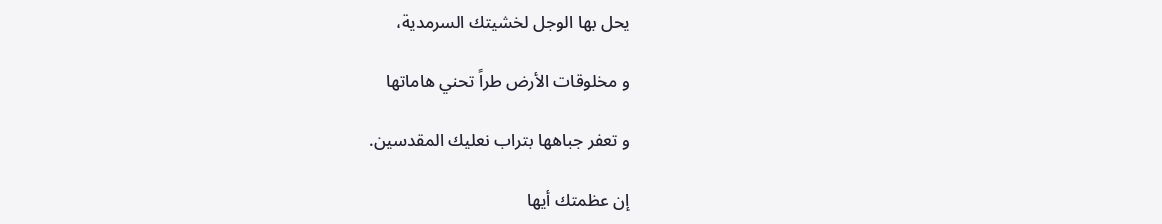يحل بها الوجل لخشيتك السرمدية،

و مخلوقات الأرض طراً تحني هاماتها

و تعفر جباهها بتراب نعليك المقدسين.

إن عظمتك أيها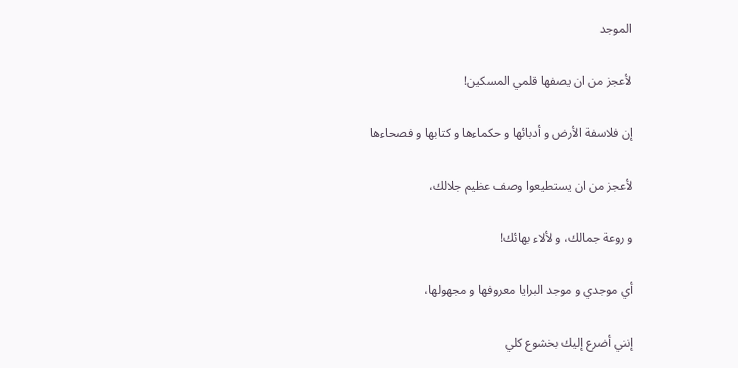الموجد

لأعجز من ان يصفها قلمي المسكين!

إن فلاسفة الأرض و أدبائها و حكماءها و كتابها و فصحاءها

لأعجز من ان يستطيعوا وصف عظيم جلالك،

و روعة جمالك، و لألاء بهائك!

أي موجدي و موجد البرايا معروفها و مجهولها،

إنني أضرع إليك بخشوع كلي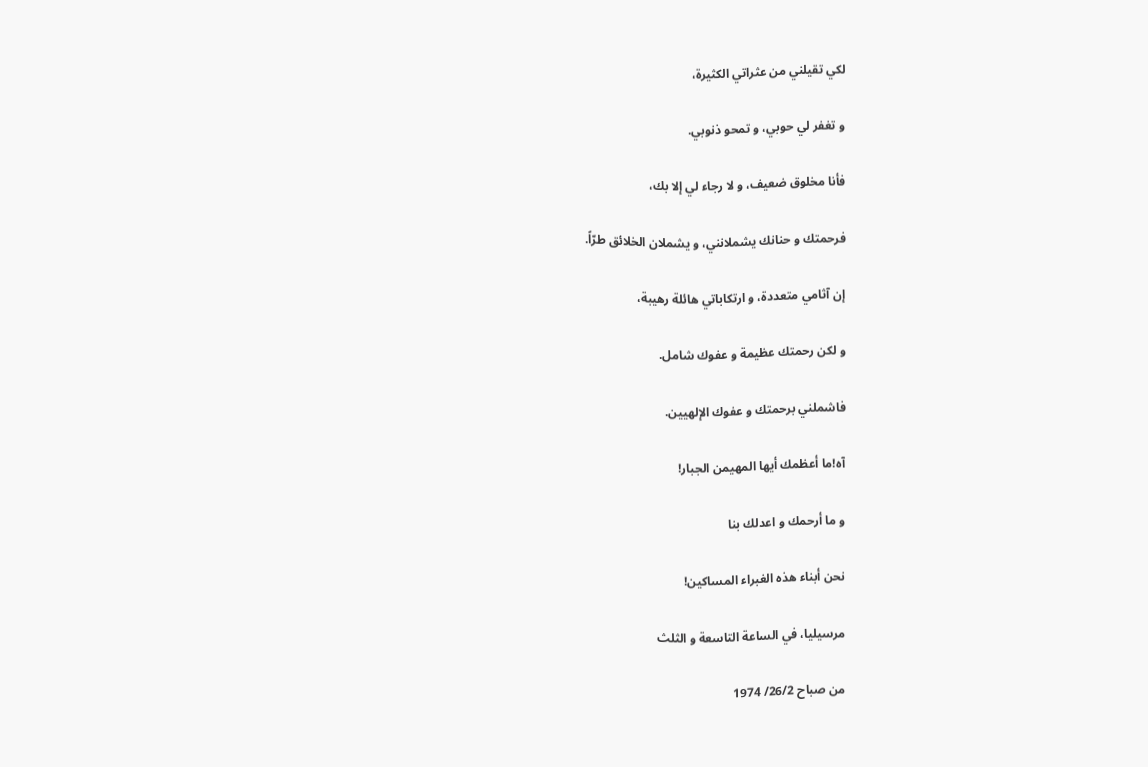لكي تقيلني من عثراتي الكثيرة،

و تغفر لي حوبي، و تمحو ذنوبي.

فأنا مخلوق ضعيف، و لا رجاء لي إلا بك،

فرحمتك و حنانك يشملانني، و يشملان الخلائق طرّاً.

إن آثامي متعددة، و ارتكاباتي هائلة رهيبة،

و لكن رحمتك عظيمة و عفوك شامل.

فاشملني برحمتك و عفوك الإلهيين.

آه!ما أعظمك أيها المهيمن الجبار!

و ما أرحمك و اعدلك بنا

نحن أبناء هذه الغبراء المساكين!

مرسيليا، في الساعة التاسعة و الثلث

من صباح 26/2/ 1974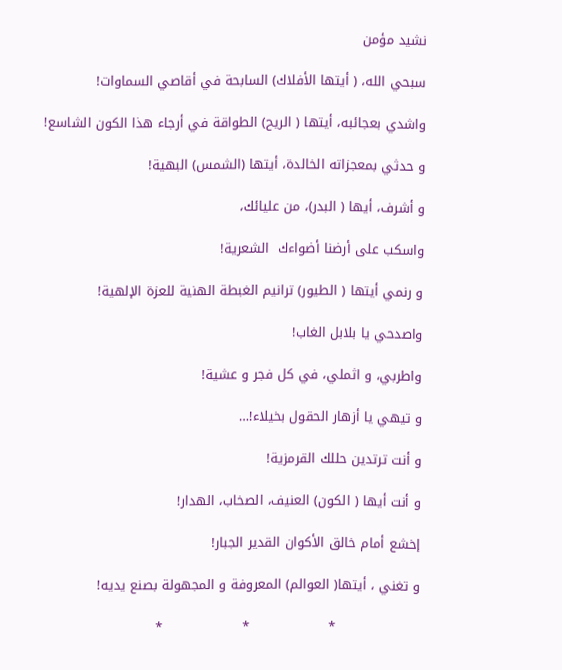نشيد مؤمن

سبحي الله، ( أيتها الأفلاك) السابحة في أقاصي السماوات!

واشدي بعجائبه، أيتها ( الريح) الطواقة في أرجاء هذا الكون الشاسع!

و حدثي بمعجزاته الخالدة، أيتها (الشمس) البهية!

و أشرف، أيها ( البدر)، من عليائك،

واسكب على أرضنا أضواءك  الشعرية!

و رنمي أيتها ( الطيور) ترانيم الغبطة الهنية للعزة الإلهية!

واصدحي يا بلابل الغاب!

واطربي، و اثملي، في كل فجر و عشية!

و تيهي يا أزهار الحقول بخيلاء!…

و أنت ترتدين حللك القرمزية!

و أنت أيها ( الكون) العنيف، الصخاب، الهدار!

إخشع أمام خالق الأكوان القدير الجبار!

و تغني ، أيتها( العوالم) المعروفة و المجهولة بصنع يديه!

                   *                  *                  *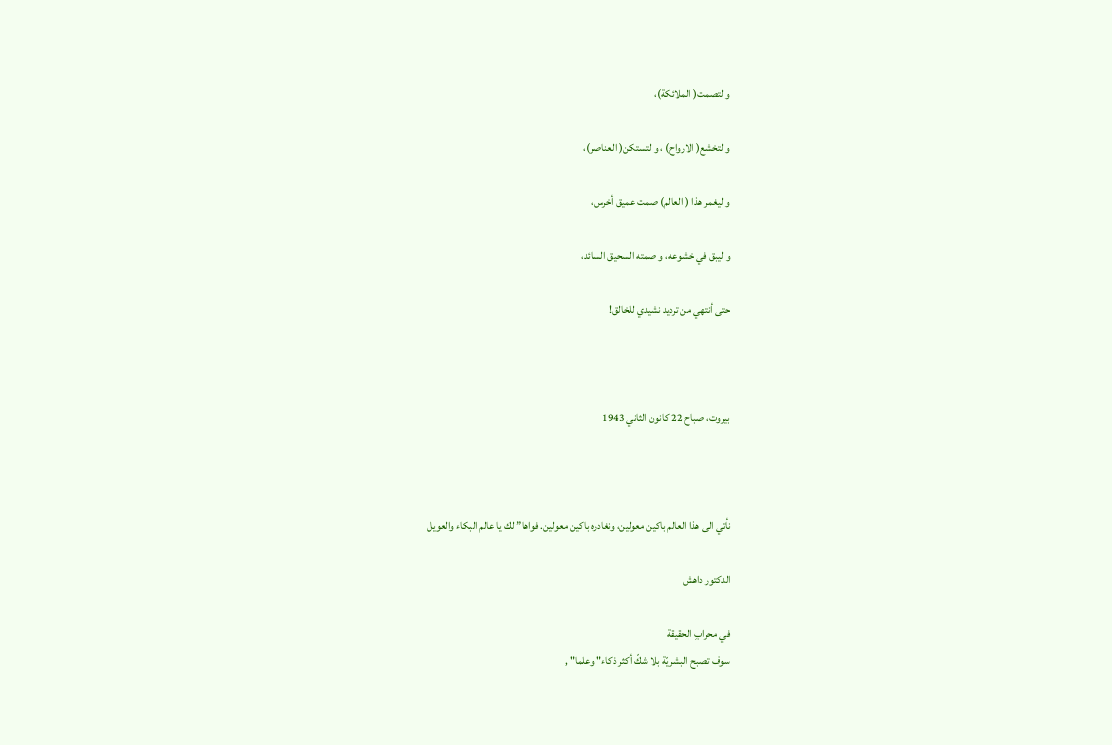و لتصمت( الملائكة)،

و لتخشع( الارواح) ، و لتستكن( العناصر)،

و ليغمر هذا ( العالم) صمت عميق أخرس،

و ليبق في خشوعه، و صمته السحيق السائد،

حتى أنتهي من ترديد نشيدي للخالق!



بيروت، صباح 22 كانون الثاني 1943



نأتي الى هذا العالم باكين معولين، ونغادره باكين معولين. فواها” لك يا عالم البكاء والعويل

الدكتور داهش

في محرابِ الحقيقة
سوف تصبح البشريّة بلا شكّ أكثر ذكاء" وعلما" ,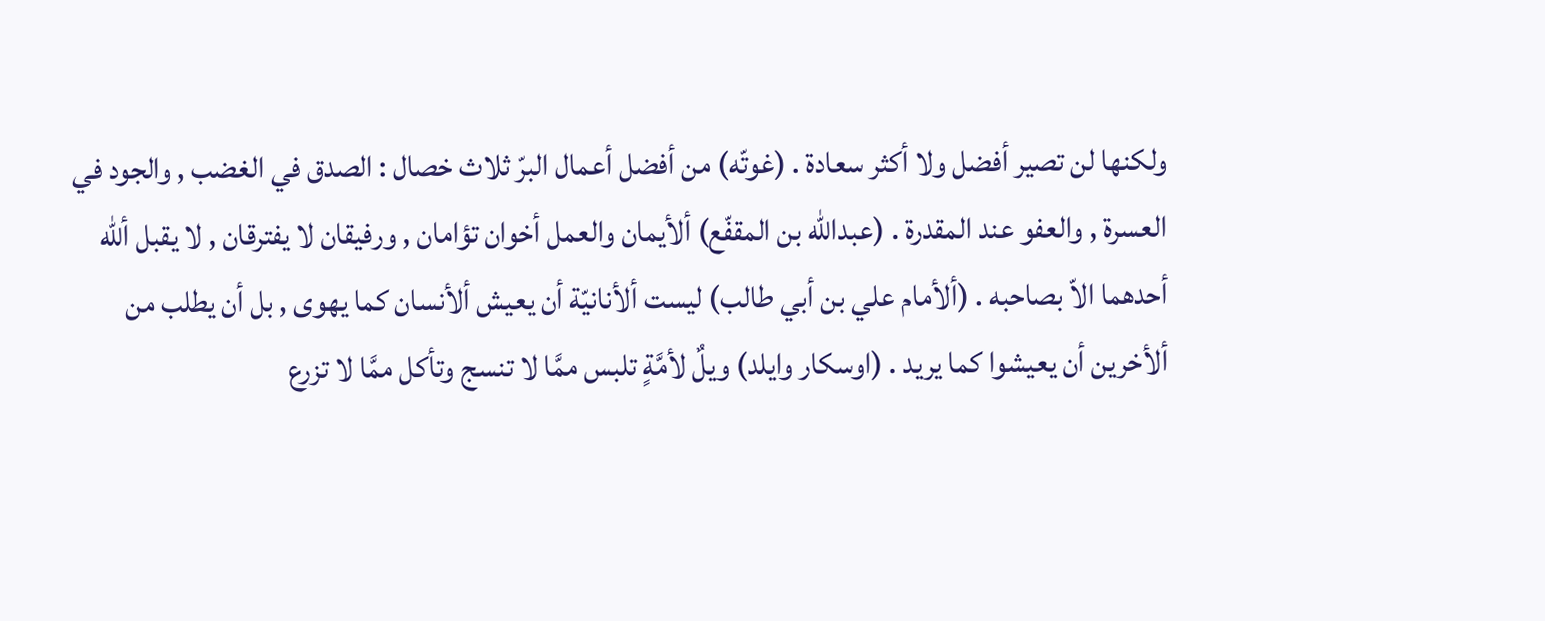ولكنها لن تصير أفضل ولا أكثر سعادة . (غوتّه) من أفضل أعمال البرّ ثلاث خصال : الصدق في الغضب , والجود في العسرة , والعفو عند المقدرة . (عبداللّه بن المقفّع) ألأيمان والعمل أخوان تؤامان , ورفيقان لا يفترقان , لا يقبل أللّه أحدهما الاّ بصاحبه . (ألأمام علي بن أبي طالب) ليست ألأنانيّة أن يعيش ألأنسان كما يهوى , بل أن يطلب من ألأخرين أن يعيشوا كما يريد . (اوسكار وايلد) ويلٌ لأمَّةٍ تلبس ممَّا لا تنسج وتأكل ممَّا لا تزرع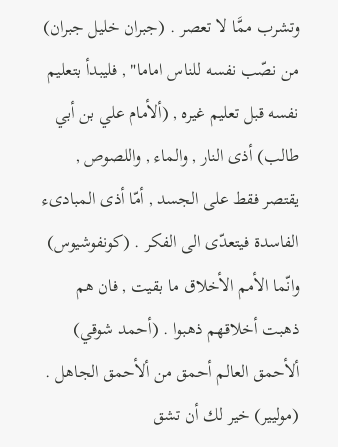وتشرب ممَّا لا تعصر . (جبران خليل جبران) من نصّب نفسه للناس اماما" , فليبدأ بتعليم نفسه قبل تعليم غيره , (ألأمام علي بن أبي طالب) أذى النار , والماء , واللصوص , يقتصر فقط على الجسد , أمّا أذى المبادىء الفاسدة فيتعدّى الى الفكر . (كونفوشيوس) وانّما الأمم الأخلاق ما بقيت , فان هم ذهبت أخلاقهم ذهبوا . (أحمد شوقي) ألأحمق العالم أحمق من ألأحمق الجاهل . (موليير) خير لك أن تشق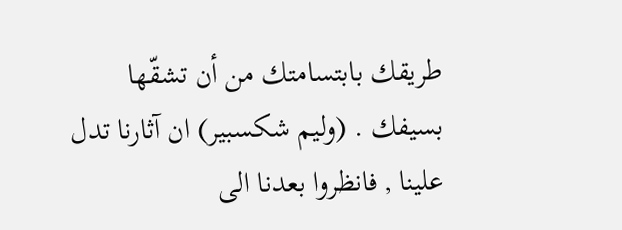طريقك بابتسامتك من أن تشقّها بسيفك . (وليم شكسبير) ان آثارنا تدل علينا , فانظروا بعدنا الى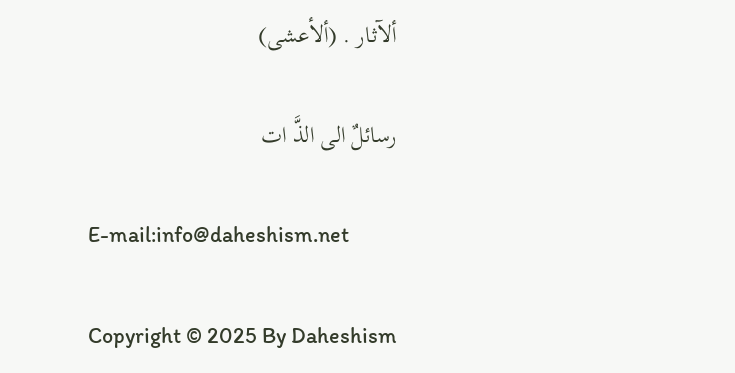ألآثـار . (ألأعشى)

رسائلٌ الى الذَّ ات

E-mail:info@daheshism.net

Copyright © 2025 By Daheshism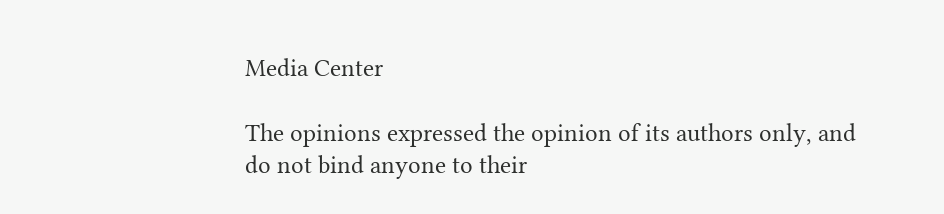Media Center

The opinions expressed the opinion of its authors only, and do not bind anyone to their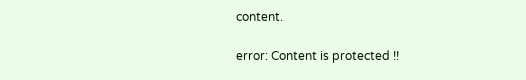content.

error: Content is protected !!